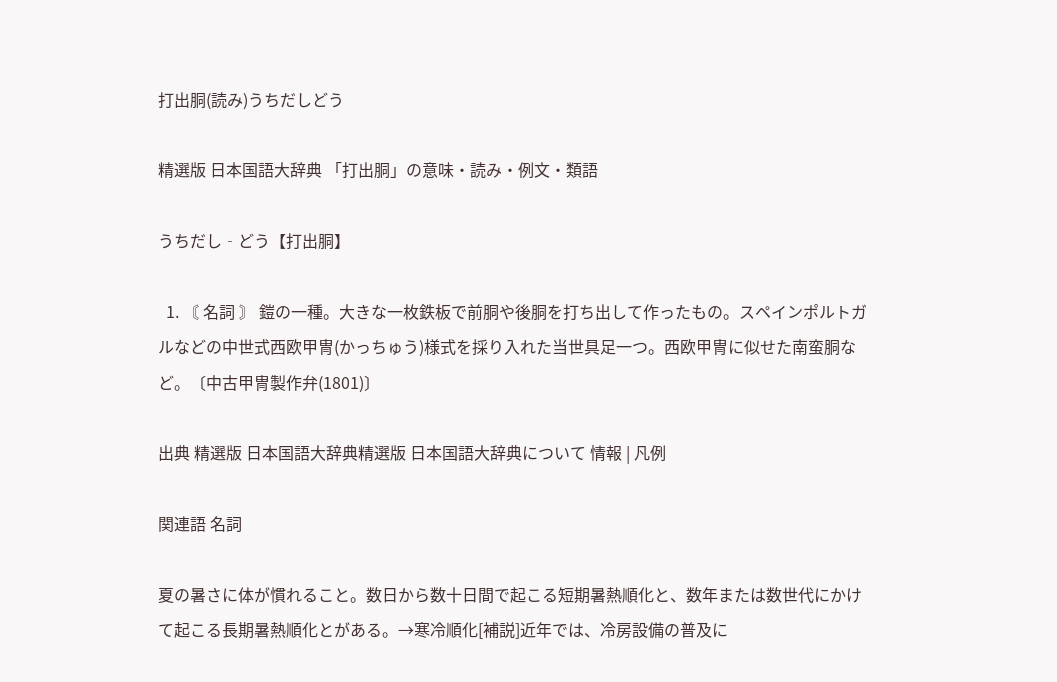打出胴(読み)うちだしどう

精選版 日本国語大辞典 「打出胴」の意味・読み・例文・類語

うちだし‐どう【打出胴】

  1. 〘 名詞 〙 鎧の一種。大きな一枚鉄板で前胴や後胴を打ち出して作ったもの。スペインポルトガルなどの中世式西欧甲冑(かっちゅう)様式を採り入れた当世具足一つ。西欧甲冑に似せた南蛮胴など。〔中古甲冑製作弁(1801)〕

出典 精選版 日本国語大辞典精選版 日本国語大辞典について 情報 | 凡例

関連語 名詞

夏の暑さに体が慣れること。数日から数十日間で起こる短期暑熱順化と、数年または数世代にかけて起こる長期暑熱順化とがある。→寒冷順化[補説]近年では、冷房設備の普及に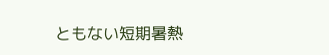ともない短期暑熱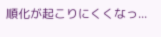順化が起こりにくくなっ...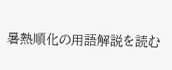暑熱順化の用語解説を読む